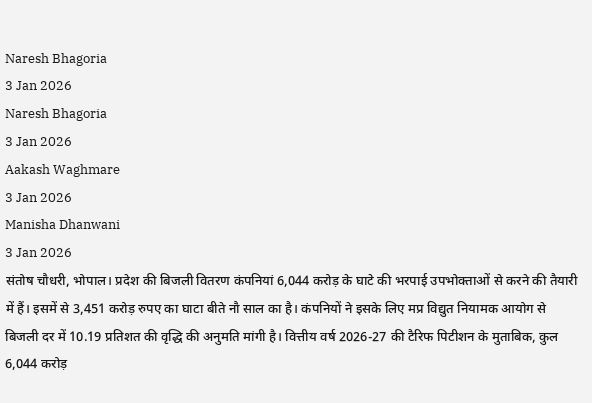Naresh Bhagoria
3 Jan 2026
Naresh Bhagoria
3 Jan 2026
Aakash Waghmare
3 Jan 2026
Manisha Dhanwani
3 Jan 2026
संतोष चौधरी, भोपाल। प्रदेश की बिजली वितरण कंपनियां 6,044 करोड़ के घाटे की भरपाई उपभोक्ताओं से करने की तैयारी में हैं। इसमें से 3,451 करोड़ रुपए का घाटा बीते नौ साल का है। कंपनियों ने इसके लिए मप्र विद्युत नियामक आयोग से बिजली दर में 10.19 प्रतिशत की वृद्धि की अनुमति मांगी है। वित्तीय वर्ष 2026-27 की टैरिफ पिटीशन के मुताबिक, कुल 6,044 करोड़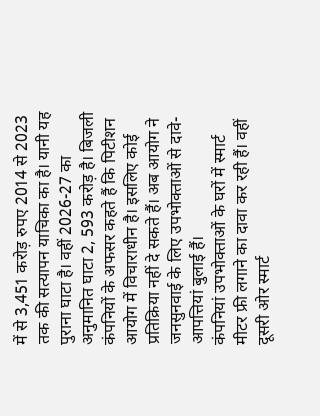में से 3,451 करोड़ रुपए 2014 से 2023 तक की सत्यापन याचिका का है। यानी यह पुराना घाटा है। वहीं 2026-27 का अनुमानित घाटा 2, 593 करोड़ है। बिजली कंपनियों के अफसर कहते हैं कि पिटीशन आयोग में विचाराधीन है। इसलिए कोई प्रतिक्रिया नहीं दे सकते हैं। अब आयोग ने जनसुनवाई के लिए उपभोक्ताओं से दावे-आपत्तियां बुलाई हैं।
कंपनियां उपभोक्ताओं के घरों में स्मार्ट मीटर फ्री लगाने का दावा कर रही हैं। वहीं दूसरी ओर स्मार्ट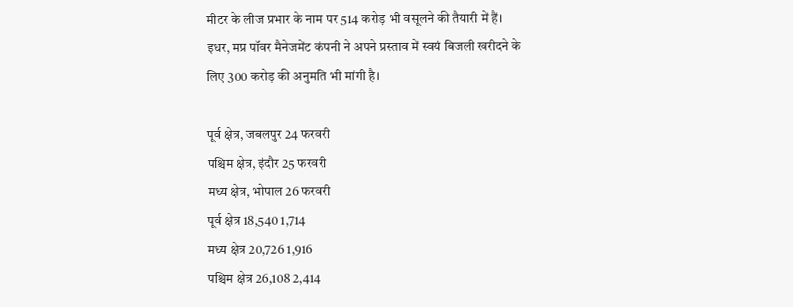मीटर के लीज प्रभार के नाम पर 514 करोड़ भी वसूलने की तैयारी में हैं। इधर, मप्र पॉवर मैनेजमेंट कंपनी ने अपने प्रस्ताव में स्वयं बिजली खरीदने के लिए 300 करोड़ की अनुमति भी मांगी है।

पूर्व क्षेत्र, जबलपुर 24 फरवरी
पश्चिम क्षेत्र, इंदौर 25 फरवरी
मध्य क्षेत्र, भोपाल 26 फरवरी
पूर्व क्षेत्र 18,540 1,714
मध्य क्षेत्र 20,726 1,916
पश्चिम क्षेत्र 26,108 2,414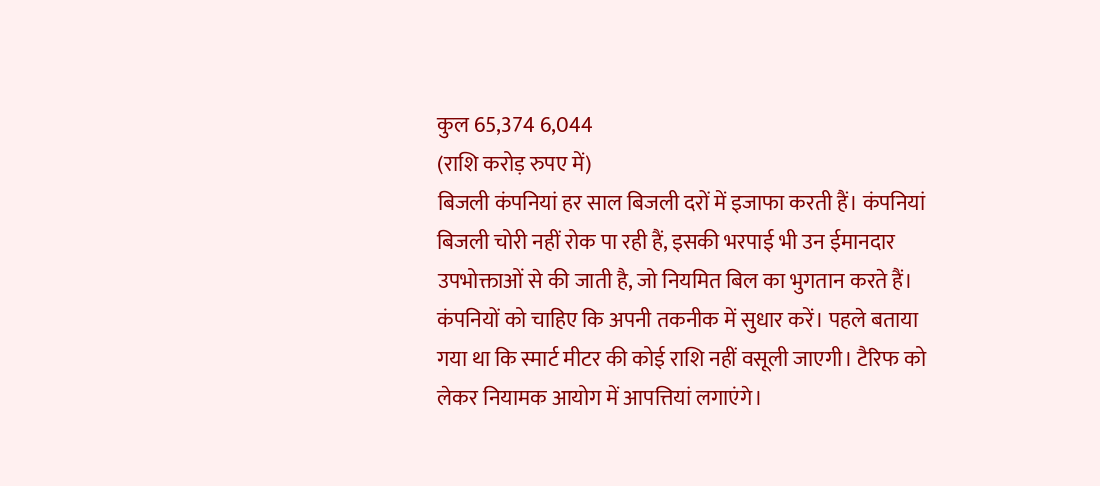कुल 65,374 6,044
(राशि करोड़ रुपए में)
बिजली कंपनियां हर साल बिजली दरों में इजाफा करती हैं। कंपनियां बिजली चोरी नहीं रोक पा रही हैं, इसकी भरपाई भी उन ईमानदार उपभोक्ताओं से की जाती है, जो नियमित बिल का भुगतान करते हैं। कंपनियों को चाहिए कि अपनी तकनीक में सुधार करें। पहले बताया गया था कि स्मार्ट मीटर की कोई राशि नहीं वसूली जाएगी। टैरिफ को लेकर नियामक आयोग में आपत्तियां लगाएंगे।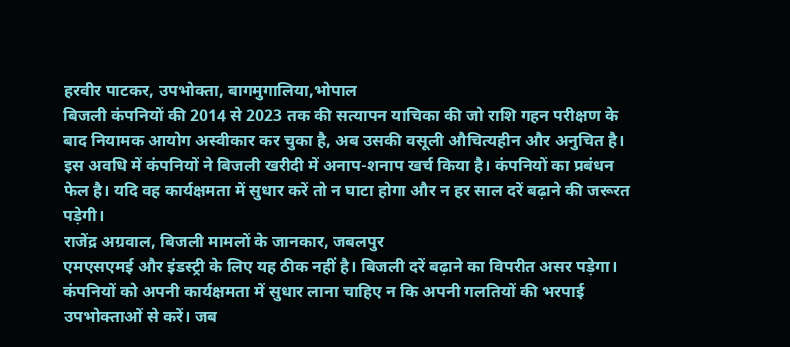हरवीर पाटकर, उपभोक्ता, बागमुगालिया,भोपाल
बिजली कंपनियों की 2014 से 2023 तक की सत्यापन याचिका की जो राशि गहन परीक्षण के बाद नियामक आयोग अस्वीकार कर चुका है, अब उसकी वसूली औचित्यहीन और अनुचित है। इस अवधि में कंपनियों ने बिजली खरीदी में अनाप-शनाप खर्च किया है। कंपनियों का प्रबंधन फेल है। यदि वह कार्यक्षमता में सुधार करें तो न घाटा होगा और न हर साल दरें बढ़ाने की जरूरत पड़ेगी।
राजेंद्र अग्रवाल, बिजली मामलों के जानकार, जबलपुर
एमएसएमई और इंडस्ट्री के लिए यह ठीक नहीं है। बिजली दरें बढ़ाने का विपरीत असर पड़ेगा। कंपनियों को अपनी कार्यक्षमता में सुधार लाना चाहिए न कि अपनी गलतियों की भरपाई उपभोक्ताओं से करें। जब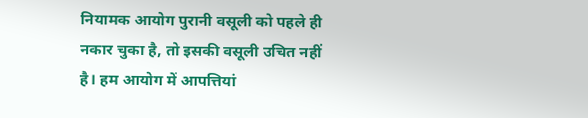नियामक आयोग पुरानी वसूली को पहले ही नकार चुका है, तो इसकी वसूली उचित नहीं है। हम आयोग में आपत्तियां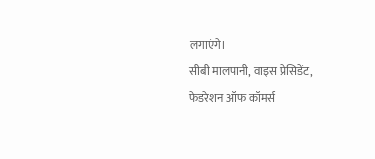लगाएंगे।
सीबी मालपानी, वाइस प्रेसिडेंट, फेडरेशन ऑफ कॉमर्स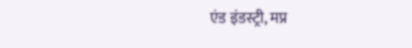एंड इंडस्ट्री, मप्र